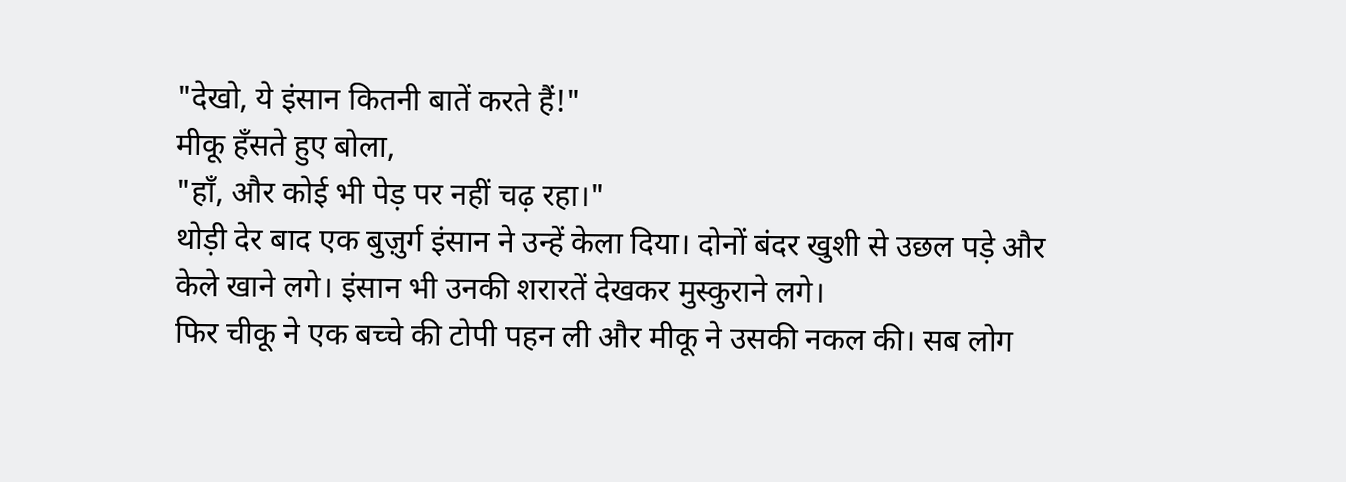"देखो, ये इंसान कितनी बातें करते हैं!"
मीकू हँसते हुए बोला,
"हाँ, और कोई भी पेड़ पर नहीं चढ़ रहा।"
थोड़ी देर बाद एक बुज़ुर्ग इंसान ने उन्हें केला दिया। दोनों बंदर खुशी से उछल पड़े और केले खाने लगे। इंसान भी उनकी शरारतें देखकर मुस्कुराने लगे।
फिर चीकू ने एक बच्चे की टोपी पहन ली और मीकू ने उसकी नकल की। सब लोग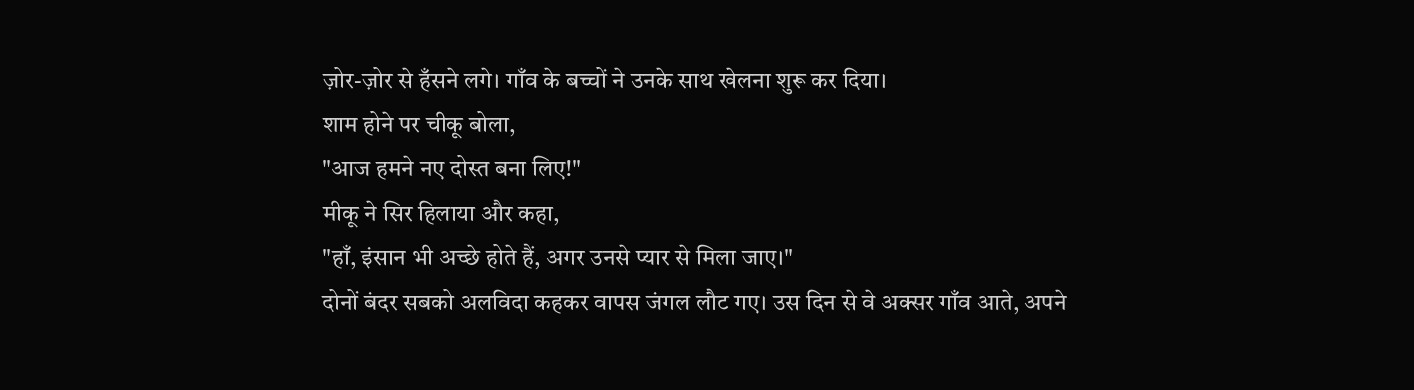ज़ोर-ज़ोर से हँसने लगे। गाँव के बच्चों ने उनके साथ खेलना शुरू कर दिया।
शाम होने पर चीकू बोला,
"आज हमने नए दोस्त बना लिए!"
मीकू ने सिर हिलाया और कहा,
"हाँ, इंसान भी अच्छे होते हैं, अगर उनसे प्यार से मिला जाए।"
दोनों बंदर सबको अलविदा कहकर वापस जंगल लौट गए। उस दिन से वे अक्सर गाँव आते, अपने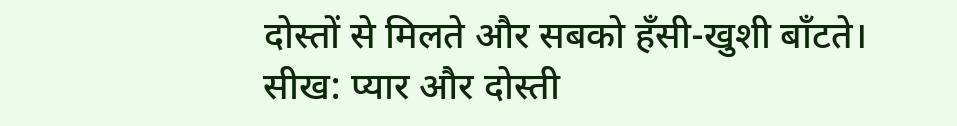दोस्तों से मिलते और सबको हँसी-खुशी बाँटते।
सीख: प्यार और दोस्ती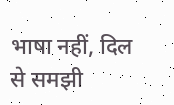भाषा नहीं, दिल से समझी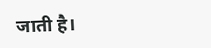जाती है।